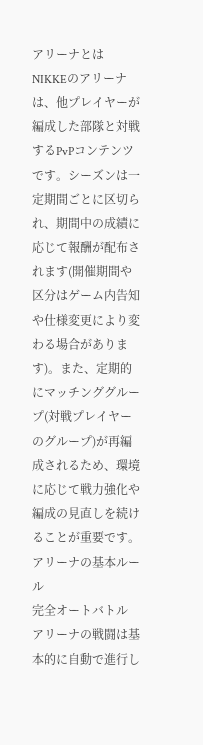アリーナとは
NIKKEのアリーナは、他プレイヤーが編成した部隊と対戦するPvPコンテンツです。シーズンは一定期間ごとに区切られ、期間中の成績に応じて報酬が配布されます(開催期間や区分はゲーム内告知や仕様変更により変わる場合があります)。また、定期的にマッチンググループ(対戦プレイヤーのグループ)が再編成されるため、環境に応じて戦力強化や編成の見直しを続けることが重要です。
アリーナの基本ルール
完全オートバトル
アリーナの戦闘は基本的に自動で進行し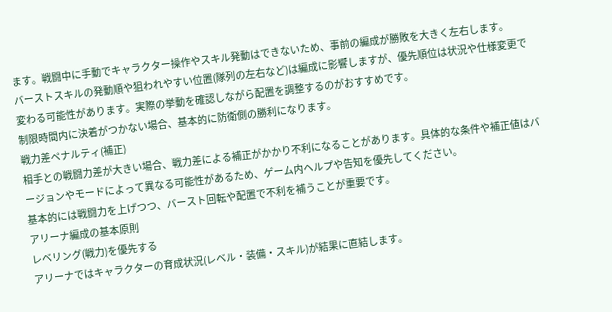ます。戦闘中に手動でキャラクター操作やスキル発動はできないため、事前の編成が勝敗を大きく左右します。
バーストスキルの発動順や狙われやすい位置(隊列の左右など)は編成に影響しますが、優先順位は状況や仕様変更で変わる可能性があります。実際の挙動を確認しながら配置を調整するのがおすすめです。
制限時間内に決着がつかない場合、基本的に防衛側の勝利になります。
戦力差ペナルティ(補正)
相手との戦闘力差が大きい場合、戦力差による補正がかかり不利になることがあります。具体的な条件や補正値はバージョンやモードによって異なる可能性があるため、ゲーム内ヘルプや告知を優先してください。
基本的には戦闘力を上げつつ、バースト回転や配置で不利を補うことが重要です。
アリーナ編成の基本原則
レベリング(戦力)を優先する
アリーナではキャラクターの育成状況(レベル・装備・スキル)が結果に直結します。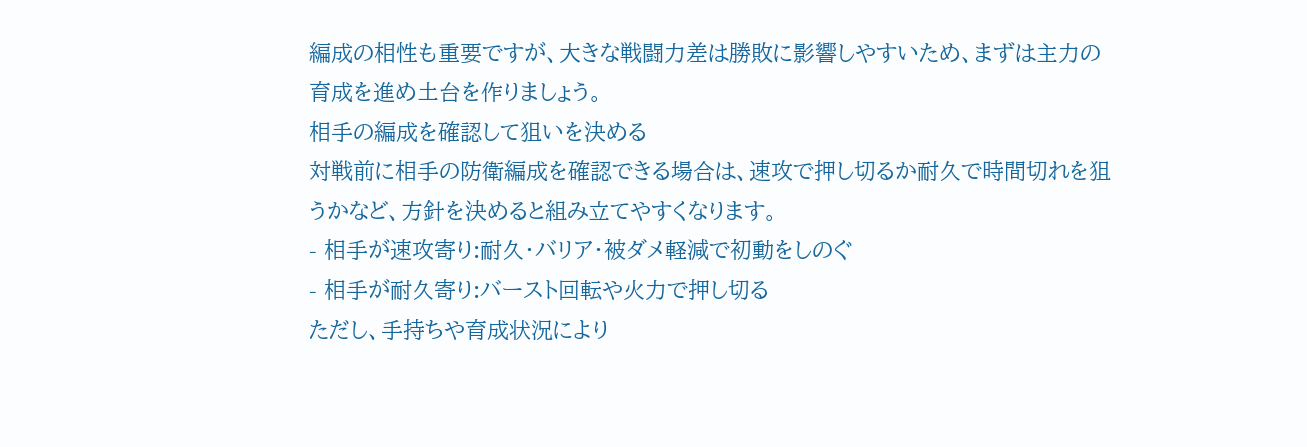編成の相性も重要ですが、大きな戦闘力差は勝敗に影響しやすいため、まずは主力の育成を進め土台を作りましょう。
相手の編成を確認して狙いを決める
対戦前に相手の防衛編成を確認できる場合は、速攻で押し切るか耐久で時間切れを狙うかなど、方針を決めると組み立てやすくなります。
- 相手が速攻寄り:耐久・バリア・被ダメ軽減で初動をしのぐ
- 相手が耐久寄り:バースト回転や火力で押し切る
ただし、手持ちや育成状況により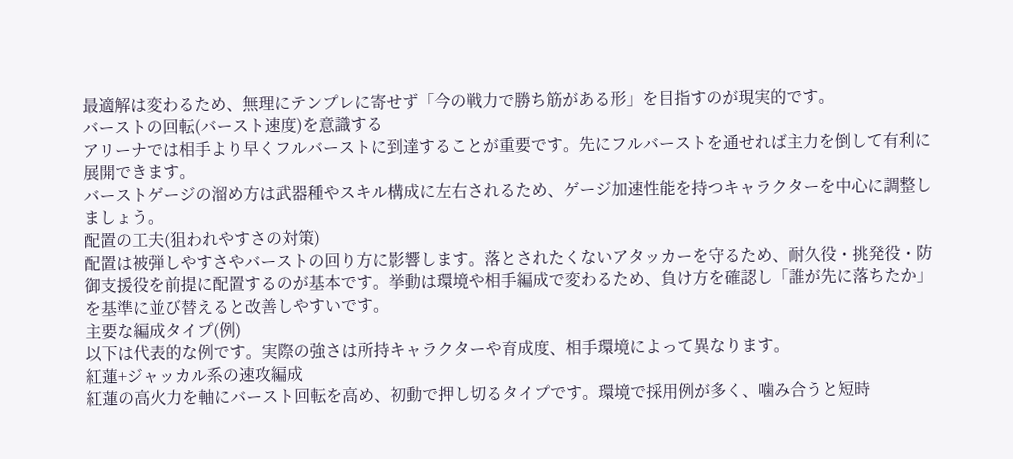最適解は変わるため、無理にテンプレに寄せず「今の戦力で勝ち筋がある形」を目指すのが現実的です。
バーストの回転(バースト速度)を意識する
アリーナでは相手より早くフルバーストに到達することが重要です。先にフルバーストを通せれば主力を倒して有利に展開できます。
バーストゲージの溜め方は武器種やスキル構成に左右されるため、ゲージ加速性能を持つキャラクターを中心に調整しましょう。
配置の工夫(狙われやすさの対策)
配置は被弾しやすさやバーストの回り方に影響します。落とされたくないアタッカーを守るため、耐久役・挑発役・防御支援役を前提に配置するのが基本です。挙動は環境や相手編成で変わるため、負け方を確認し「誰が先に落ちたか」を基準に並び替えると改善しやすいです。
主要な編成タイプ(例)
以下は代表的な例です。実際の強さは所持キャラクターや育成度、相手環境によって異なります。
紅蓮+ジャッカル系の速攻編成
紅蓮の高火力を軸にバースト回転を高め、初動で押し切るタイプです。環境で採用例が多く、噛み合うと短時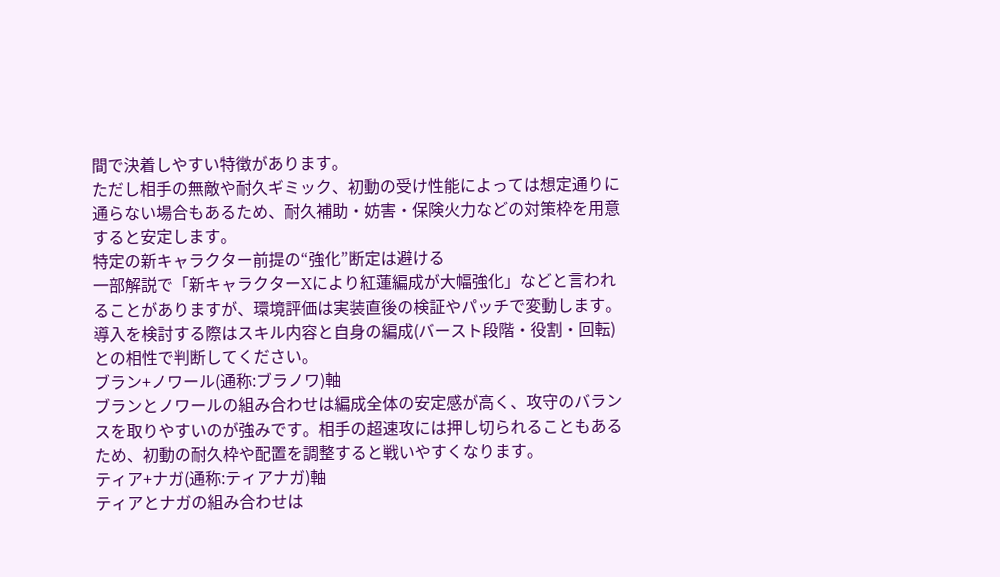間で決着しやすい特徴があります。
ただし相手の無敵や耐久ギミック、初動の受け性能によっては想定通りに通らない場合もあるため、耐久補助・妨害・保険火力などの対策枠を用意すると安定します。
特定の新キャラクター前提の“強化”断定は避ける
一部解説で「新キャラクターXにより紅蓮編成が大幅強化」などと言われることがありますが、環境評価は実装直後の検証やパッチで変動します。導入を検討する際はスキル内容と自身の編成(バースト段階・役割・回転)との相性で判断してください。
ブラン+ノワール(通称:ブラノワ)軸
ブランとノワールの組み合わせは編成全体の安定感が高く、攻守のバランスを取りやすいのが強みです。相手の超速攻には押し切られることもあるため、初動の耐久枠や配置を調整すると戦いやすくなります。
ティア+ナガ(通称:ティアナガ)軸
ティアとナガの組み合わせは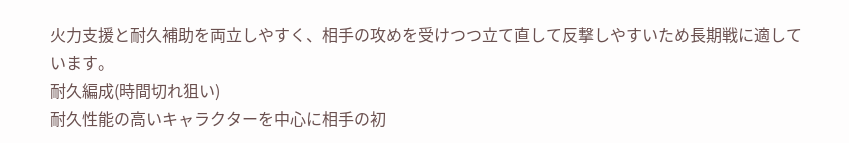火力支援と耐久補助を両立しやすく、相手の攻めを受けつつ立て直して反撃しやすいため長期戦に適しています。
耐久編成(時間切れ狙い)
耐久性能の高いキャラクターを中心に相手の初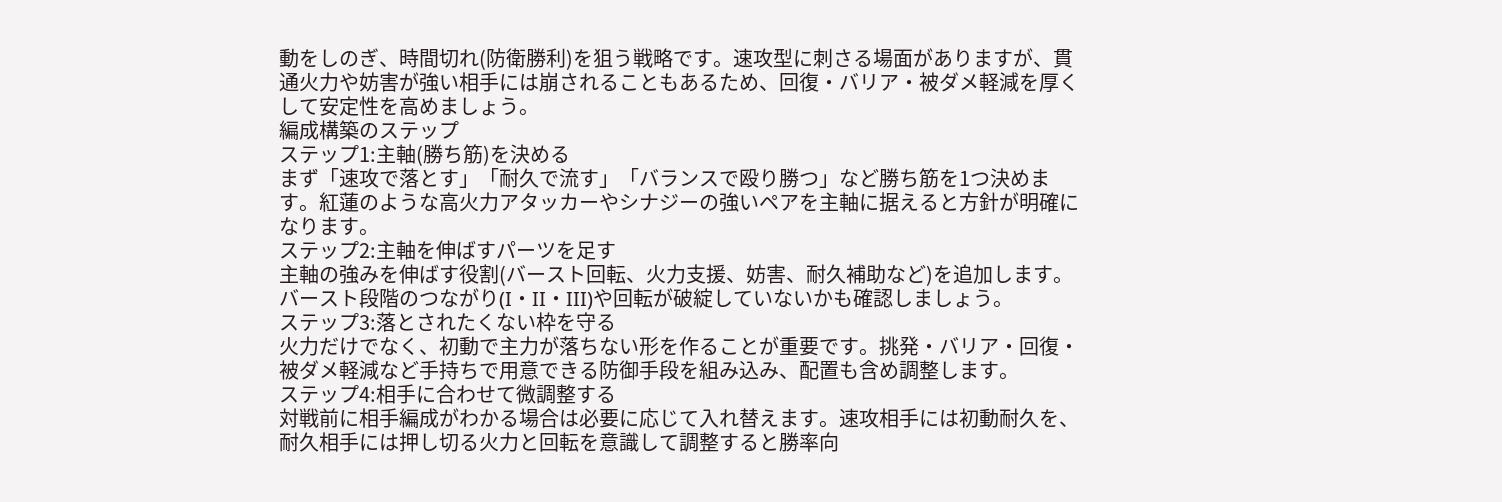動をしのぎ、時間切れ(防衛勝利)を狙う戦略です。速攻型に刺さる場面がありますが、貫通火力や妨害が強い相手には崩されることもあるため、回復・バリア・被ダメ軽減を厚くして安定性を高めましょう。
編成構築のステップ
ステップ1:主軸(勝ち筋)を決める
まず「速攻で落とす」「耐久で流す」「バランスで殴り勝つ」など勝ち筋を1つ決めます。紅蓮のような高火力アタッカーやシナジーの強いペアを主軸に据えると方針が明確になります。
ステップ2:主軸を伸ばすパーツを足す
主軸の強みを伸ばす役割(バースト回転、火力支援、妨害、耐久補助など)を追加します。バースト段階のつながり(I・II・III)や回転が破綻していないかも確認しましょう。
ステップ3:落とされたくない枠を守る
火力だけでなく、初動で主力が落ちない形を作ることが重要です。挑発・バリア・回復・被ダメ軽減など手持ちで用意できる防御手段を組み込み、配置も含め調整します。
ステップ4:相手に合わせて微調整する
対戦前に相手編成がわかる場合は必要に応じて入れ替えます。速攻相手には初動耐久を、耐久相手には押し切る火力と回転を意識して調整すると勝率向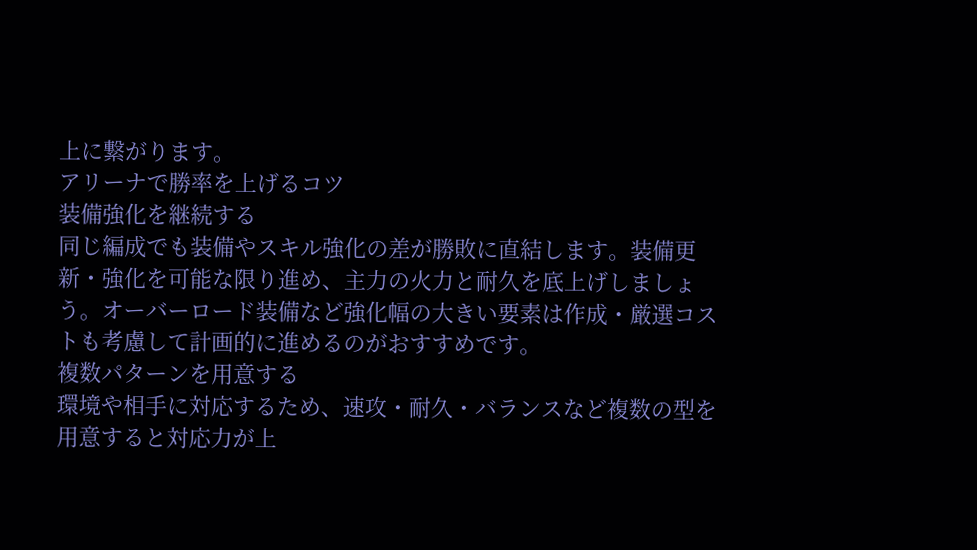上に繋がります。
アリーナで勝率を上げるコツ
装備強化を継続する
同じ編成でも装備やスキル強化の差が勝敗に直結します。装備更新・強化を可能な限り進め、主力の火力と耐久を底上げしましょう。オーバーロード装備など強化幅の大きい要素は作成・厳選コストも考慮して計画的に進めるのがおすすめです。
複数パターンを用意する
環境や相手に対応するため、速攻・耐久・バランスなど複数の型を用意すると対応力が上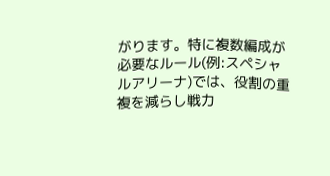がります。特に複数編成が必要なルール(例:スペシャルアリーナ)では、役割の重複を減らし戦力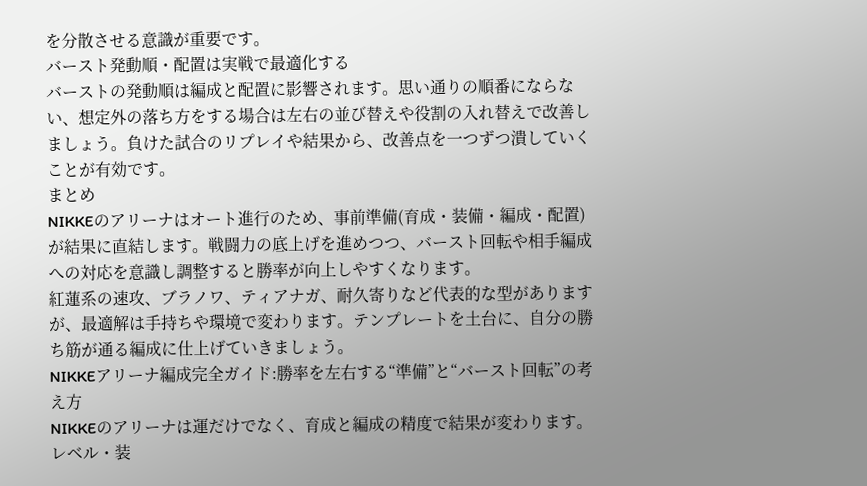を分散させる意識が重要です。
バースト発動順・配置は実戦で最適化する
バーストの発動順は編成と配置に影響されます。思い通りの順番にならない、想定外の落ち方をする場合は左右の並び替えや役割の入れ替えで改善しましょう。負けた試合のリプレイや結果から、改善点を一つずつ潰していくことが有効です。
まとめ
NIKKEのアリーナはオート進行のため、事前準備(育成・装備・編成・配置)が結果に直結します。戦闘力の底上げを進めつつ、バースト回転や相手編成への対応を意識し調整すると勝率が向上しやすくなります。
紅蓮系の速攻、ブラノワ、ティアナガ、耐久寄りなど代表的な型がありますが、最適解は手持ちや環境で変わります。テンプレートを土台に、自分の勝ち筋が通る編成に仕上げていきましょう。
NIKKEアリーナ編成完全ガイド:勝率を左右する“準備”と“バースト回転”の考え方
NIKKEのアリーナは運だけでなく、育成と編成の精度で結果が変わります。レベル・装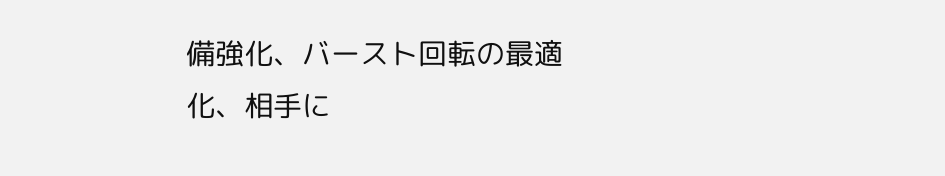備強化、バースト回転の最適化、相手に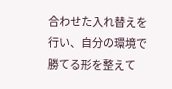合わせた入れ替えを行い、自分の環境で勝てる形を整えて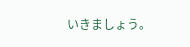いきましょう。